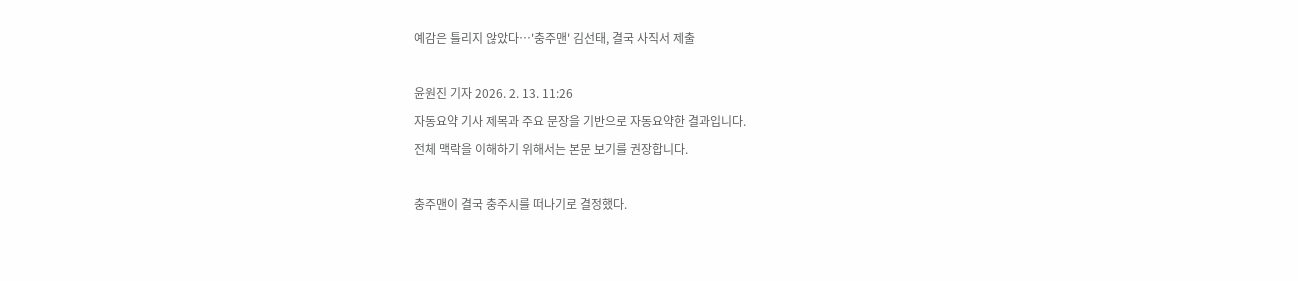예감은 틀리지 않았다…'충주맨' 김선태, 결국 사직서 제출

윤원진 기자 2026. 2. 13. 11:26
자동요약 기사 제목과 주요 문장을 기반으로 자동요약한 결과입니다.
전체 맥락을 이해하기 위해서는 본문 보기를 권장합니다.

충주맨이 결국 충주시를 떠나기로 결정했다.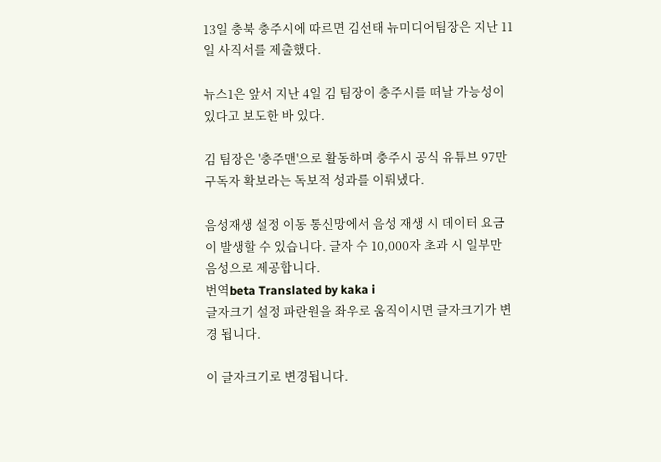13일 충북 충주시에 따르면 김선태 뉴미디어팀장은 지난 11일 사직서를 제출했다.

뉴스1은 앞서 지난 4일 김 팀장이 충주시를 떠날 가능성이 있다고 보도한 바 있다.

김 팀장은 '충주맨'으로 활동하며 충주시 공식 유튜브 97만 구독자 확보라는 독보적 성과를 이뤄냈다.

음성재생 설정 이동 통신망에서 음성 재생 시 데이터 요금이 발생할 수 있습니다. 글자 수 10,000자 초과 시 일부만 음성으로 제공합니다.
번역beta Translated by kaka i
글자크기 설정 파란원을 좌우로 움직이시면 글자크기가 변경 됩니다.

이 글자크기로 변경됩니다.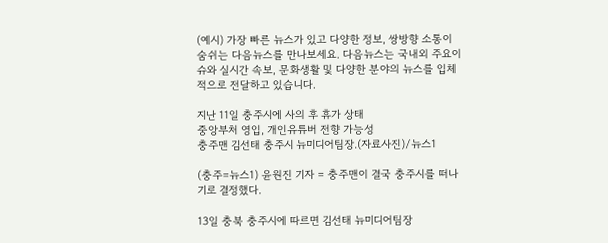(예시) 가장 빠른 뉴스가 있고 다양한 정보, 쌍방향 소통이 숨쉬는 다음뉴스를 만나보세요. 다음뉴스는 국내외 주요이슈와 실시간 속보, 문화생활 및 다양한 분야의 뉴스를 입체적으로 전달하고 있습니다.

지난 11일 충주시에 사의 후 휴가 상태
중앙부처 영입, 개인유튜버 전향 가능성
충주맨 김선태 충주시 뉴미디어팀장.(자료사진)/뉴스1

(충주=뉴스1) 윤원진 기자 = 충주맨이 결국 충주시를 떠나기로 결정했다.

13일 충북 충주시에 따르면 김선태 뉴미디어팀장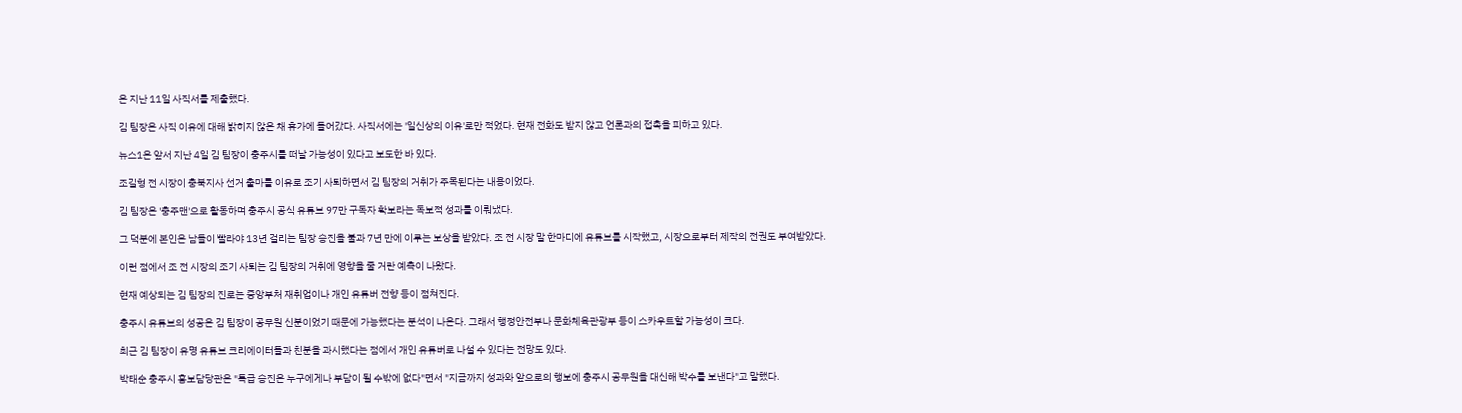은 지난 11일 사직서를 제출했다.

김 팀장은 사직 이유에 대해 밝히지 않은 채 휴가에 들어갔다. 사직서에는 '일신상의 이유'로만 적었다. 현재 전화도 받지 않고 언론과의 접촉을 피하고 있다.

뉴스1은 앞서 지난 4일 김 팀장이 충주시를 떠날 가능성이 있다고 보도한 바 있다.

조길형 전 시장이 충북지사 선거 출마를 이유로 조기 사퇴하면서 김 팀장의 거취가 주목된다는 내용이었다.

김 팀장은 '충주맨'으로 활동하며 충주시 공식 유튜브 97만 구독자 확보라는 독보적 성과를 이뤄냈다.

그 덕분에 본인은 남들이 빨라야 13년 걸리는 팀장 승진을 불과 7년 만에 이루는 보상을 받았다. 조 전 시장 말 한마디에 유튜브를 시작했고, 시장으로부터 제작의 전권도 부여받았다.

이런 점에서 조 전 시장의 조기 사퇴는 김 팀장의 거취에 영향을 줄 거란 예측이 나왔다.

현재 예상되는 김 팀장의 진로는 중앙부처 재취업이나 개인 유튜버 전향 등이 점쳐진다.

충주시 유튜브의 성공은 김 팀장이 공무원 신분이었기 때문에 가능했다는 분석이 나온다. 그래서 행정안전부나 문화체육관광부 등이 스카우트할 가능성이 크다.

최근 김 팀장이 유명 유튜브 크리에이터들과 친분을 과시했다는 점에서 개인 유튜버로 나설 수 있다는 전망도 있다.

박태순 충주시 홍보담당관은 "특급 승진은 누구에게나 부담이 될 수밖에 없다"면서 "지금까지 성과와 앞으로의 행보에 충주시 공무원을 대신해 박수를 보낸다"고 말했다.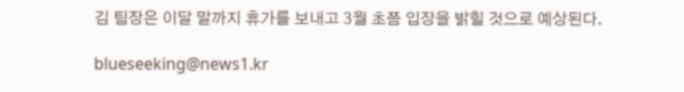김 팀장은 이달 말까지 휴가를 보내고 3월 초쯤 입장을 밝힐 것으로 예상된다.

blueseeking@news1.kr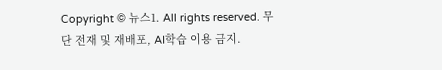Copyright © 뉴스1. All rights reserved. 무단 전재 및 재배포, AI학습 이용 금지.